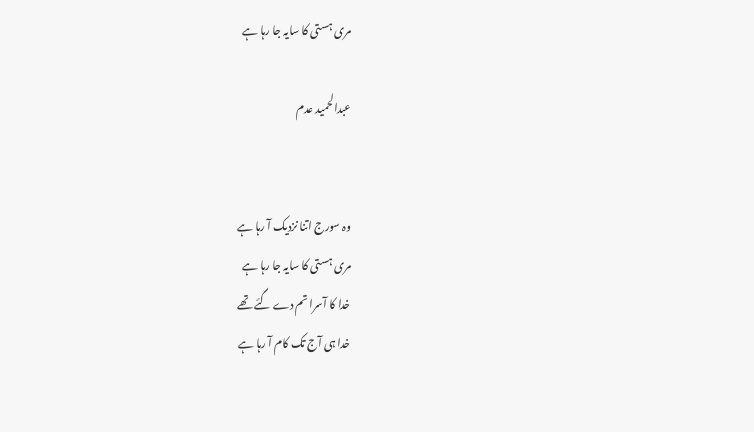مری ہستی کا سایہ جا رہا ہے

عبدالحمید عدم


وہ سورج اتنا نزدیک آ رہا ہے
مری ہستی کا سایہ جا رہا ہے
خدا کا آسرا تم دے گئے تھے
خدا ہی آج تک کام آ رہا ہے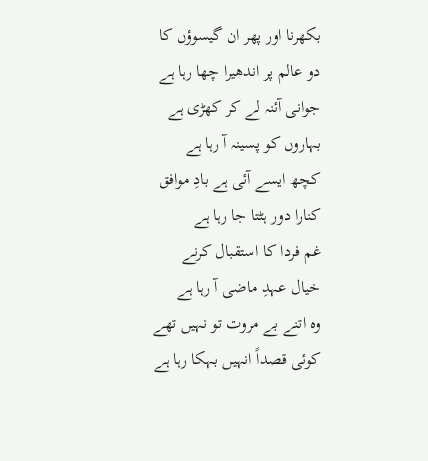بکھرنا اور پھر ان گیسوؤں کا
دو عالم پر اندھیرا چھا رہا ہے
جوانی آئنہ لے کر کھڑی ہے
بہاروں کو پسینہ آ رہا ہے
کچھ ایسے آئی ہے بادِ موافق
کنارا دور ہٹتا جا رہا ہے
غم فردا کا استقبال کرنے
خیال عہدِ ماضی آ رہا ہے
وہ اتنے بے مروت تو نہیں تھے
کوئی قصداً انہیں بہکا رہا ہے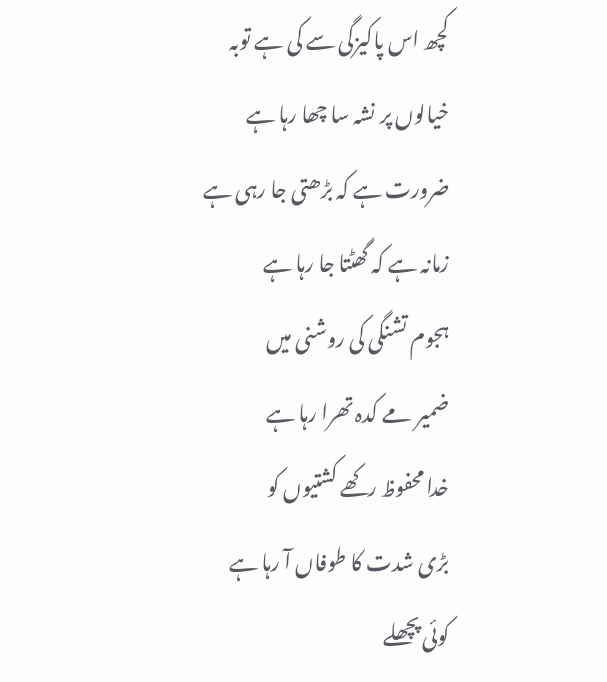کچھ اس پاکیزگی سے کی ہے توبہ
خیالوں پر نشہ سا چھا رہا ہے
ضرورت ہے کہ بڑھتی جا رہی ہے
زمانہ ہے کہ گھٹتا جا رہا ہے
ہجوم تشنگی کی روشنی میں
ضمیر مے کدہ تھرا رہا ہے
خدا محفوظ رکھے کشتیوں کو
بڑی شدت کا طوفاں آ رہا ہے
کوئی پچھلے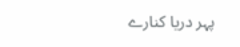پہر دریا کنارے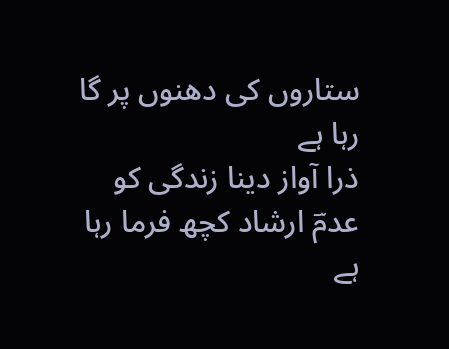ستاروں کی دھنوں پر گا رہا ہے
ذرا آواز دینا زندگی کو
عدمؔ ارشاد کچھ فرما رہا ہے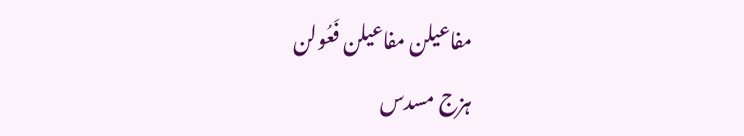مفاعیلن مفاعیلن فَعُولن
ہزج مسدس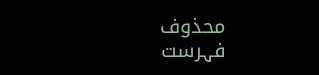محذوف
فہرست